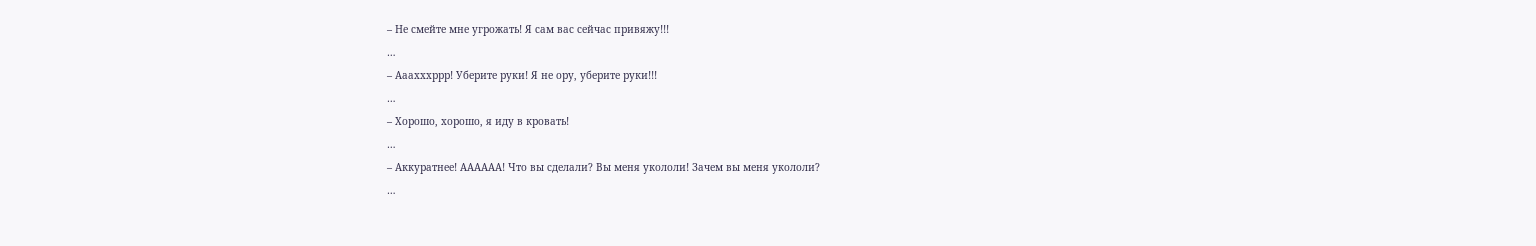– Не смейте мне угрожать! Я сам вас сейчас привяжу!!!
…
– Ааахххррр! Уберите руки! Я не ору, уберите руки!!!
…
– Хорошо, хорошо, я иду в кровать!
…
– Аккуратнее! АААААА! Что вы сделали? Вы меня укололи! Зачем вы меня укололи?
…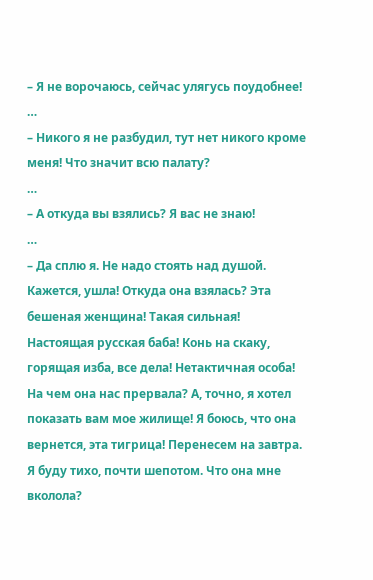– Я не ворочаюсь, сейчас улягусь поудобнее!
…
– Никого я не разбудил, тут нет никого кроме меня! Что значит всю палату?
…
– А откуда вы взялись? Я вас не знаю!
…
– Да сплю я. Не надо стоять над душой.
Кажется, ушла! Откуда она взялась? Эта бешеная женщина! Такая сильная! Настоящая русская баба! Конь на скаку, горящая изба, все дела! Нетактичная особа! На чем она нас прервала? А, точно, я хотел показать вам мое жилище! Я боюсь, что она вернется, эта тигрица! Перенесем на завтра. Я буду тихо, почти шепотом. Что она мне вколола?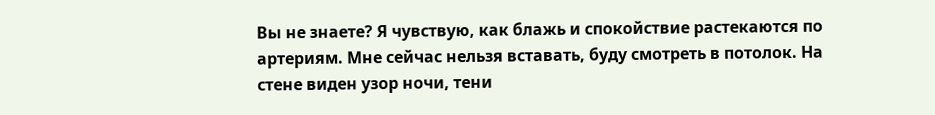Вы не знаете? Я чувствую, как блажь и спокойствие растекаются по артериям. Мне сейчас нельзя вставать, буду смотреть в потолок. На стене виден узор ночи, тени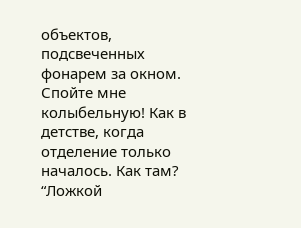объектов, подсвеченных фонарем за окном. Спойте мне колыбельную! Как в детстве, когда отделение только началось. Как там? “Ложкой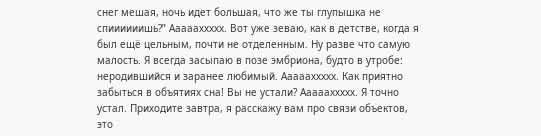снег мешая, ночь идет большая, что же ты глупышка не спиииииишь?” Аааааххххх. Вот уже зеваю, как в детстве, когда я был ещё цельным, почти не отделенным. Ну разве что самую малость. Я всегда засыпаю в позе эмбриона, будто в утробе: неродившийся и заранее любимый. Аааааххххх. Как приятно забыться в объятиях сна! Вы не устали? Аааааххххх. Я точно устал. Приходите завтра, я расскажу вам про связи объектов, это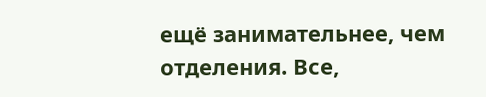ещё занимательнее, чем отделения. Все,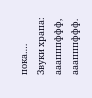пока….
Звуки храпа: ааапппффф, ааапппффф.